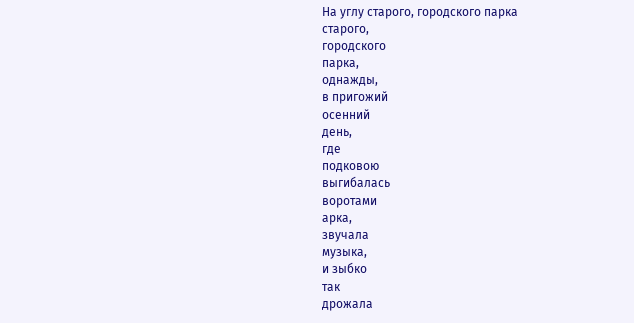На углу старого, городского парка
старого,
городского
парка,
однажды,
в пригожий
осенний
день,
где
подковою
выгибалась
воротами
арка,
звучала
музыка,
и зыбко
так
дрожала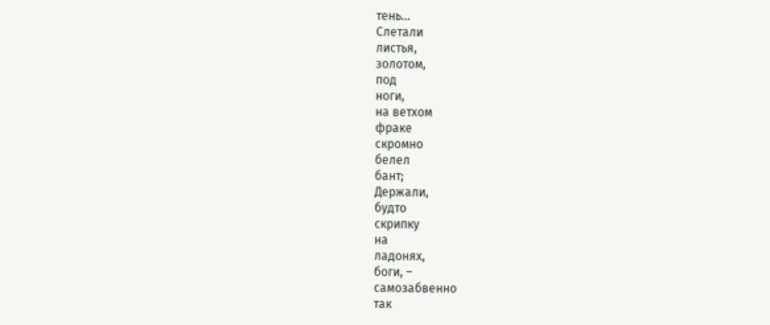тень…
Слетали
листья,
золотом,
под
ноги,
на ветхом
фраке
скромно
белел
бант;
Держали,
будто
скрипку
на
ладонях,
боги, –
самозабвенно
так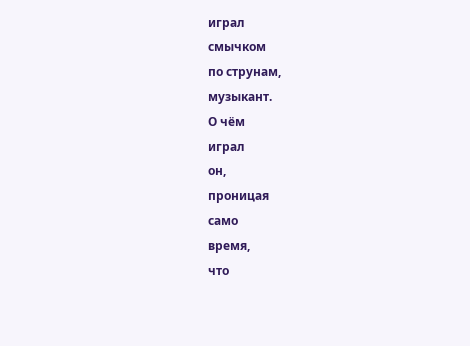играл
смычком
по струнам,
музыкант.
О чём
играл
он,
проницая
само
время,
что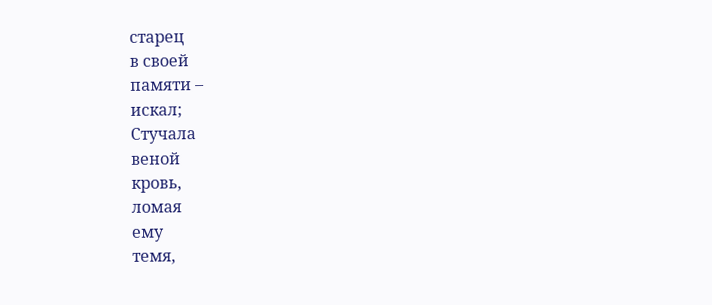старец
в своей
памяти –
искал;
Стучала
веной
кровь,
ломая
ему
темя,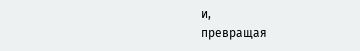и,
превращая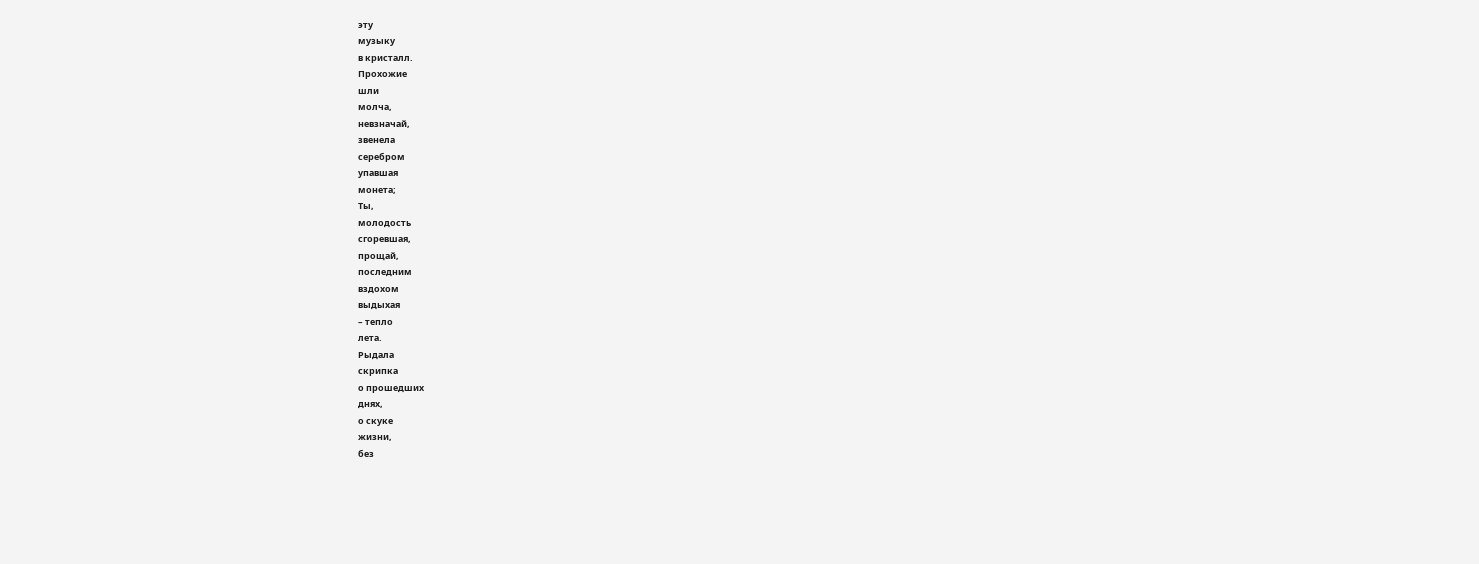эту
музыку
в кристалл.
Прохожие
шли
молча,
невзначай,
звенела
серебром
упавшая
монета;
Ты,
молодость
сгоревшая,
прощай,
последним
вздохом
выдыхая
– тепло
лета.
Рыдала
скрипка
о прошедших
днях,
о скуке
жизни,
без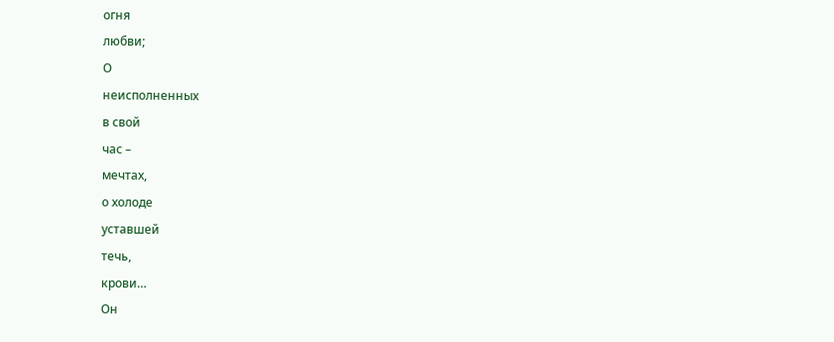огня
любви;
О
неисполненных
в свой
час –
мечтах,
о холоде
уставшей
течь,
крови…
Он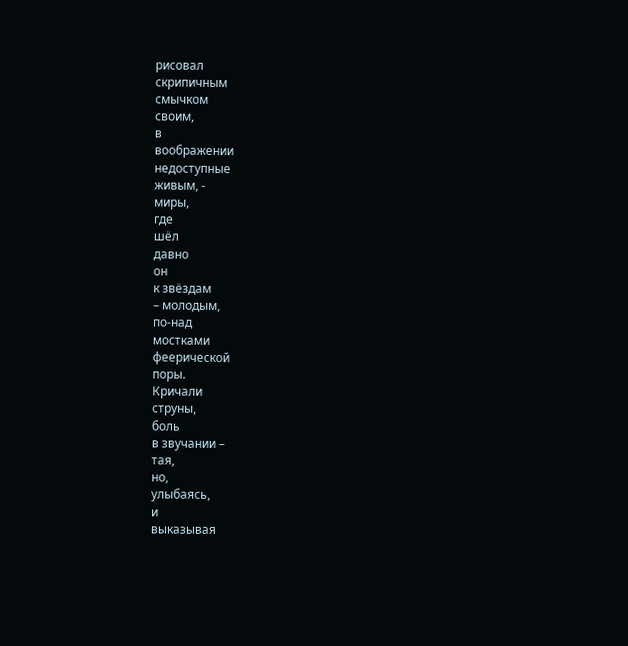рисовал
скрипичным
смычком
своим,
в
воображении
недоступные
живым, -
миры,
где
шёл
давно
он
к звёздам
– молодым,
по-над
мостками
феерической
поры.
Кричали
струны,
боль
в звучании –
тая,
но,
улыбаясь,
и
выказывая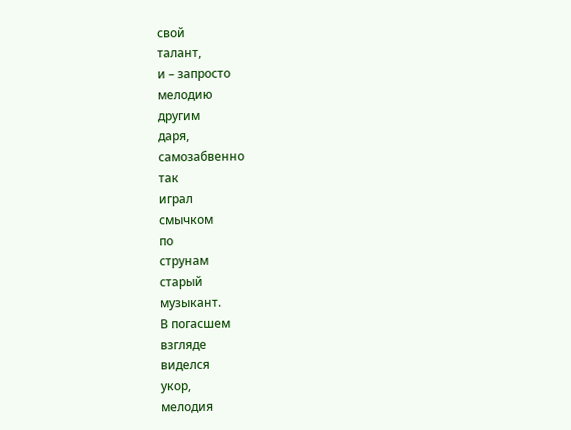свой
талант,
и – запросто
мелодию
другим
даря,
самозабвенно
так
играл
смычком
по
струнам
старый
музыкант.
В погасшем
взгляде
виделся
укор,
мелодия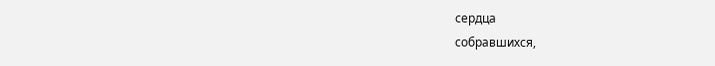сердца
собравшихся,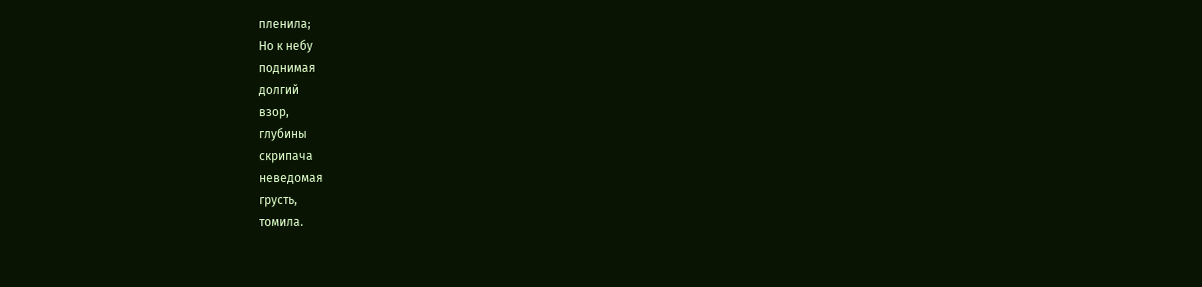пленила;
Но к небу
поднимая
долгий
взор,
глубины
скрипача
неведомая
грусть,
томила.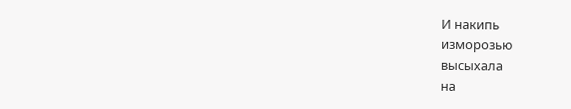И накипь
изморозью
высыхала
на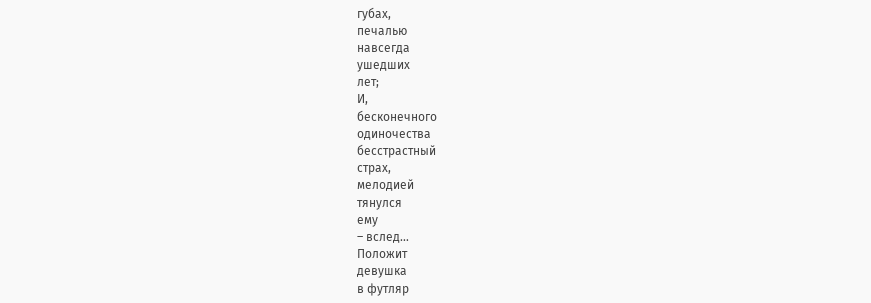губах,
печалью
навсегда
ушедших
лет;
И,
бесконечного
одиночества
бесстрастный
страх,
мелодией
тянулся
ему
– вслед…
Положит
девушка
в футляр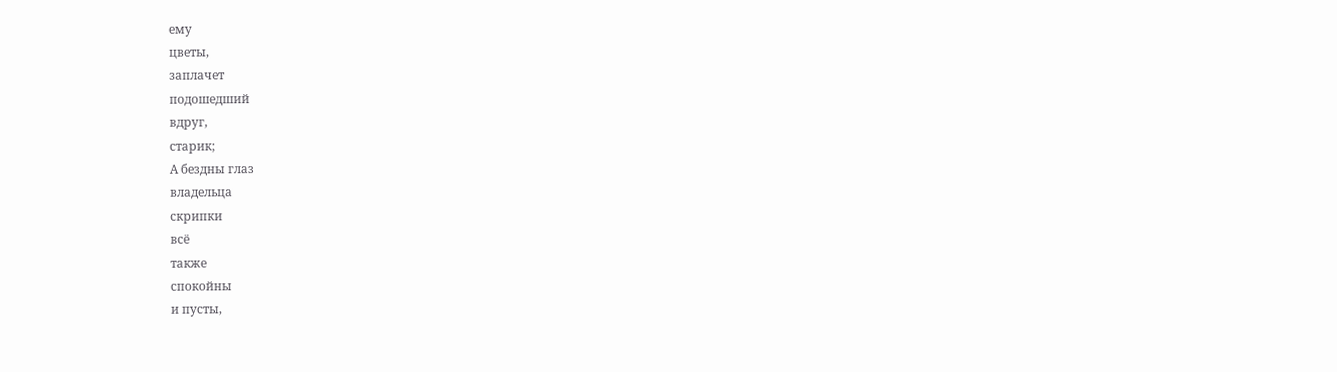ему
цветы,
заплачет
подошедший
вдруг,
старик;
А бездны глаз
владельца
скрипки
всё
также
спокойны
и пусты,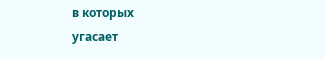в которых
угасает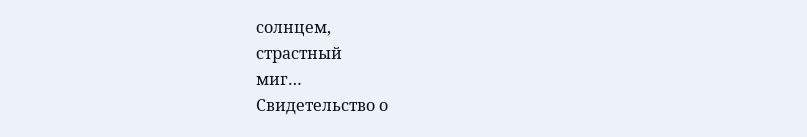солнцем,
страстный
миг…
Свидетельство о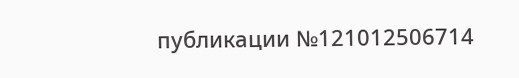публикации №121012506714